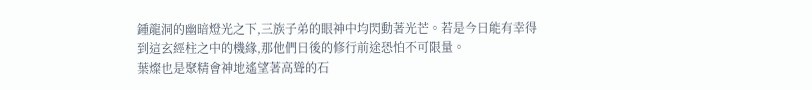鍾龍洞的幽暗燈光之下,三族子弟的眼神中均閃動著光芒。若是今日能有幸得到這玄經柱之中的機緣,那他們日後的修行前途恐怕不可限量。
葉燦也是聚精會神地遙望著高聳的石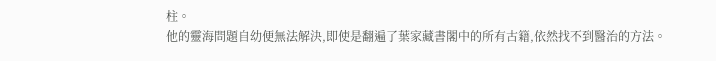柱。
他的靈海問題自幼便無法解決,即使是翻遍了葉家藏書閣中的所有古籍,依然找不到醫治的方法。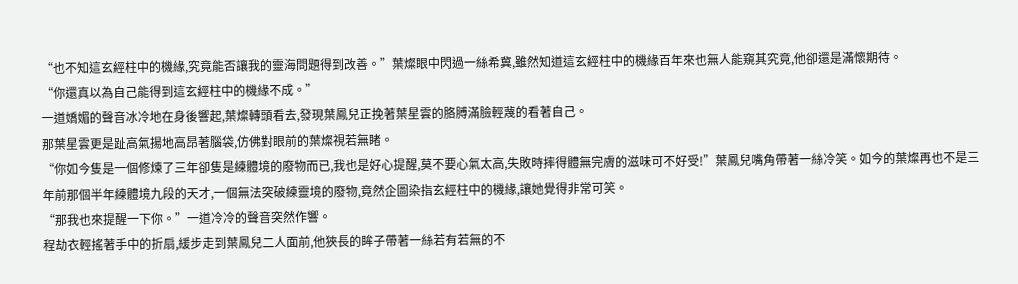“也不知這玄經柱中的機緣,究竟能否讓我的靈海問題得到改善。”葉燦眼中閃過一絲希冀,雖然知道這玄經柱中的機緣百年來也無人能窺其究竟,他卻還是滿懷期待。
“你還真以為自己能得到這玄經柱中的機緣不成。”
一道嬌媚的聲音冰冷地在身後響起,葉燦轉頭看去,發現葉鳳兒正挽著葉星雲的胳膊滿臉輕蔑的看著自己。
那葉星雲更是趾高氣揚地高昂著腦袋,仿佛對眼前的葉燦視若無睹。
“你如今隻是一個修煉了三年卻隻是練體境的廢物而已,我也是好心提醒,莫不要心氣太高,失敗時摔得體無完膚的滋味可不好受!”葉鳳兒嘴角帶著一絲冷笑。如今的葉燦再也不是三年前那個半年練體境九段的天才,一個無法突破練靈境的廢物,竟然企圖染指玄經柱中的機緣,讓她覺得非常可笑。
“那我也來提醒一下你。”一道冷冷的聲音突然作響。
程劫衣輕搖著手中的折扇,緩步走到葉鳳兒二人面前,他狹長的眸子帶著一絲若有若無的不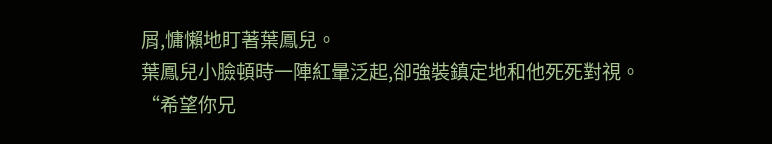屑,慵懶地盯著葉鳳兒。
葉鳳兒小臉頓時一陣紅暈泛起,卻強裝鎮定地和他死死對視。
“希望你兄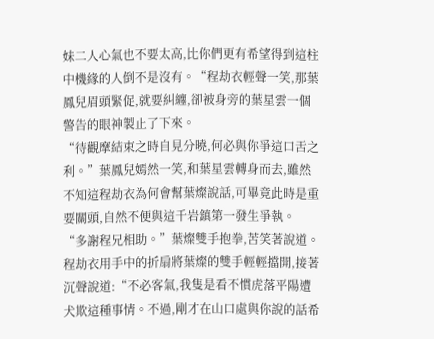妹二人心氣也不要太高,比你們更有希望得到這柱中機緣的人倒不是沒有。“程劫衣輕聲一笑,那葉鳳兒眉頭緊促,就要糾纏,卻被身旁的葉星雲一個警告的眼神製止了下來。
“待觀摩結束之時自見分曉,何必與你爭這口舌之利。”葉鳳兒嫣然一笑,和葉星雲轉身而去,雖然不知這程劫衣為何會幫葉燦說話,可畢竟此時是重要關頭,自然不便與這千岩鎮第一發生爭執。
“多謝程兄相助。”葉燦雙手抱拳,苦笑著說道。
程劫衣用手中的折扇將葉燦的雙手輕輕擋開,接著沉聲說道:“不必客氣,我隻是看不慣虎落平陽遭犬欺這種事情。不過,剛才在山口處與你說的話希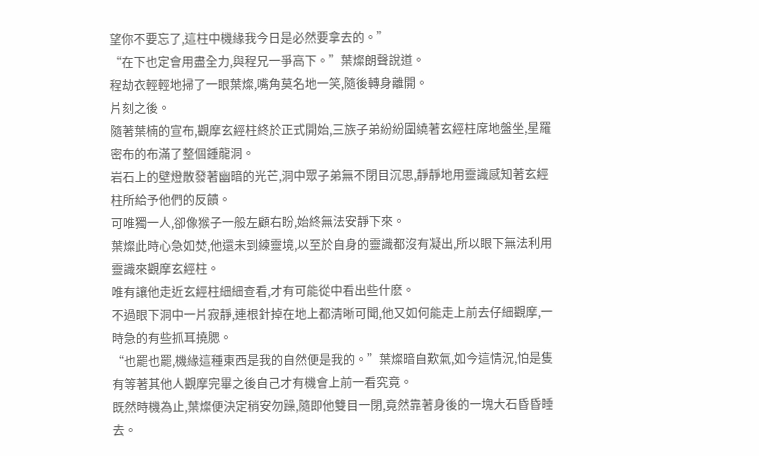望你不要忘了,這柱中機緣我今日是必然要拿去的。”
“在下也定會用盡全力,與程兄一爭高下。”葉燦朗聲說道。
程劫衣輕輕地掃了一眼葉燦,嘴角莫名地一笑,隨後轉身離開。
片刻之後。
隨著葉楠的宣布,觀摩玄經柱終於正式開始,三族子弟紛紛圍繞著玄經柱席地盤坐,星羅密布的布滿了整個鍾龍洞。
岩石上的壁燈散發著幽暗的光芒,洞中眾子弟無不閉目沉思,靜靜地用靈識感知著玄經柱所給予他們的反饋。
可唯獨一人,卻像猴子一般左顧右盼,始終無法安靜下來。
葉燦此時心急如焚,他還未到練靈境,以至於自身的靈識都沒有凝出,所以眼下無法利用靈識來觀摩玄經柱。
唯有讓他走近玄經柱細細查看,才有可能從中看出些什麽。
不過眼下洞中一片寂靜,連根針掉在地上都清晰可聞,他又如何能走上前去仔細觀摩,一時急的有些抓耳撓腮。
“也罷也罷,機緣這種東西是我的自然便是我的。”葉燦暗自歎氣,如今這情況,怕是隻有等著其他人觀摩完畢之後自己才有機會上前一看究竟。
既然時機為止,葉燦便決定稍安勿躁,隨即他雙目一閉,竟然靠著身後的一塊大石昏昏睡去。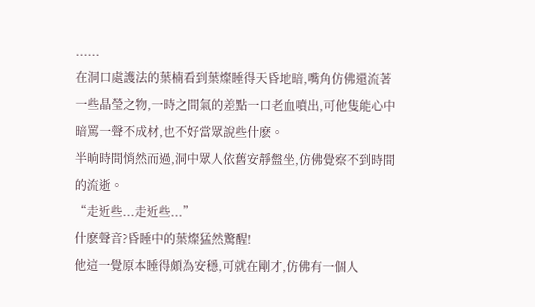......
在洞口處護法的葉楠看到葉燦睡得天昏地暗,嘴角仿佛還流著一些晶瑩之物,一時之間氣的差點一口老血噴出,可他隻能心中暗罵一聲不成材,也不好當眾說些什麽。
半晌時間悄然而過,洞中眾人依舊安靜盤坐,仿佛覺察不到時間的流逝。
“走近些...走近些...”
什麽聲音?昏睡中的葉燦猛然驚醒!
他這一覺原本睡得頗為安穩,可就在剛才,仿佛有一個人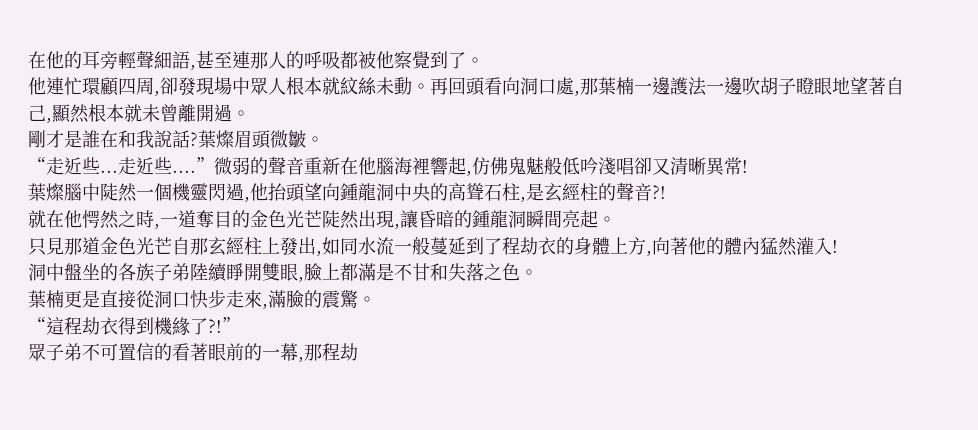在他的耳旁輕聲細語,甚至連那人的呼吸都被他察覺到了。
他連忙環顧四周,卻發現場中眾人根本就紋絲未動。再回頭看向洞口處,那葉楠一邊護法一邊吹胡子瞪眼地望著自己,顯然根本就未曾離開過。
剛才是誰在和我說話?葉燦眉頭微皺。
“走近些...走近些....”微弱的聲音重新在他腦海裡響起,仿佛鬼魅般低吟淺唱卻又清晰異常!
葉燦腦中陡然一個機靈閃過,他抬頭望向鍾龍洞中央的高聳石柱,是玄經柱的聲音?!
就在他愕然之時,一道奪目的金色光芒陡然出現,讓昏暗的鍾龍洞瞬間亮起。
只見那道金色光芒自那玄經柱上發出,如同水流一般蔓延到了程劫衣的身體上方,向著他的體內猛然灌入!
洞中盤坐的各族子弟陸續睜開雙眼,臉上都滿是不甘和失落之色。
葉楠更是直接從洞口快步走來,滿臉的震驚。
“這程劫衣得到機緣了?!”
眾子弟不可置信的看著眼前的一幕,那程劫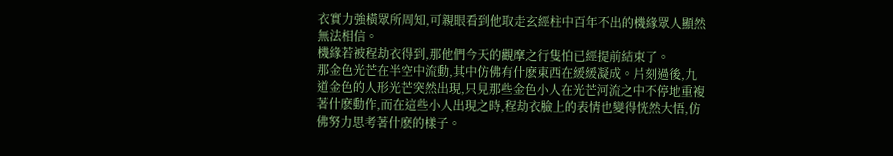衣實力強橫眾所周知,可親眼看到他取走玄經柱中百年不出的機緣眾人顯然無法相信。
機緣若被程劫衣得到,那他們今天的觀摩之行隻怕已經提前結束了。
那金色光芒在半空中流動,其中仿佛有什麽東西在緩緩凝成。片刻過後,九道金色的人形光芒突然出現,只見那些金色小人在光芒河流之中不停地重複著什麽動作,而在這些小人出現之時,程劫衣臉上的表情也變得恍然大悟,仿佛努力思考著什麽的樣子。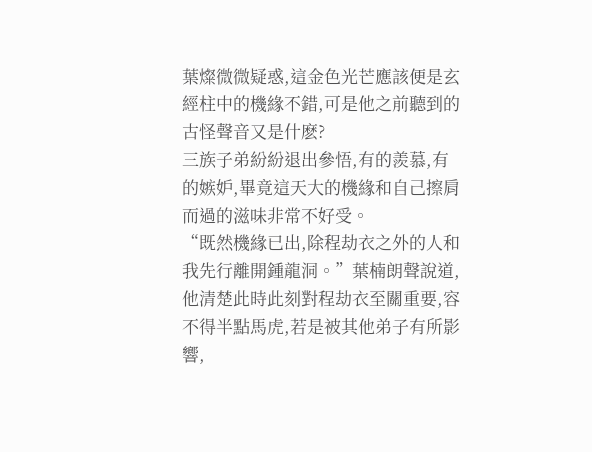葉燦微微疑惑,這金色光芒應該便是玄經柱中的機緣不錯,可是他之前聽到的古怪聲音又是什麽?
三族子弟紛紛退出參悟,有的羨慕,有的嫉妒,畢竟這天大的機緣和自己擦肩而過的滋味非常不好受。
“既然機緣已出,除程劫衣之外的人和我先行離開鍾龍洞。”葉楠朗聲說道,他清楚此時此刻對程劫衣至關重要,容不得半點馬虎,若是被其他弟子有所影響,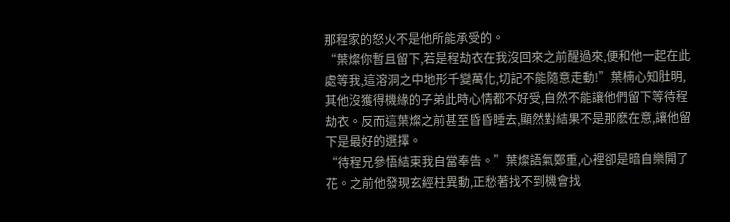那程家的怒火不是他所能承受的。
“葉燦你暫且留下,若是程劫衣在我沒回來之前醒過來,便和他一起在此處等我,這溶洞之中地形千變萬化,切記不能隨意走動!”葉楠心知肚明, 其他沒獲得機緣的子弟此時心情都不好受,自然不能讓他們留下等待程劫衣。反而這葉燦之前甚至昏昏睡去,顯然對結果不是那麽在意,讓他留下是最好的選擇。
“待程兄參悟結束我自當奉告。”葉燦語氣鄭重,心裡卻是暗自樂開了花。之前他發現玄經柱異動,正愁著找不到機會找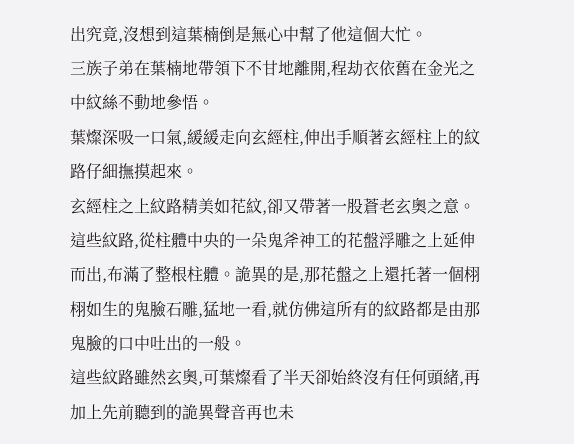出究竟,沒想到這葉楠倒是無心中幫了他這個大忙。
三族子弟在葉楠地帶領下不甘地離開,程劫衣依舊在金光之中紋絲不動地參悟。
葉燦深吸一口氣,緩緩走向玄經柱,伸出手順著玄經柱上的紋路仔細撫摸起來。
玄經柱之上紋路精美如花紋,卻又帶著一股蒼老玄奧之意。
這些紋路,從柱體中央的一朵鬼斧神工的花盤浮雕之上延伸而出,布滿了整根柱體。詭異的是,那花盤之上還托著一個栩栩如生的鬼臉石雕,猛地一看,就仿佛這所有的紋路都是由那鬼臉的口中吐出的一般。
這些紋路雖然玄奧,可葉燦看了半天卻始終沒有任何頭緒,再加上先前聽到的詭異聲音再也未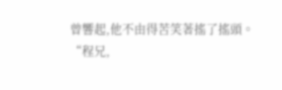曾響起,他不由得苦笑著搖了搖頭。
“程兄,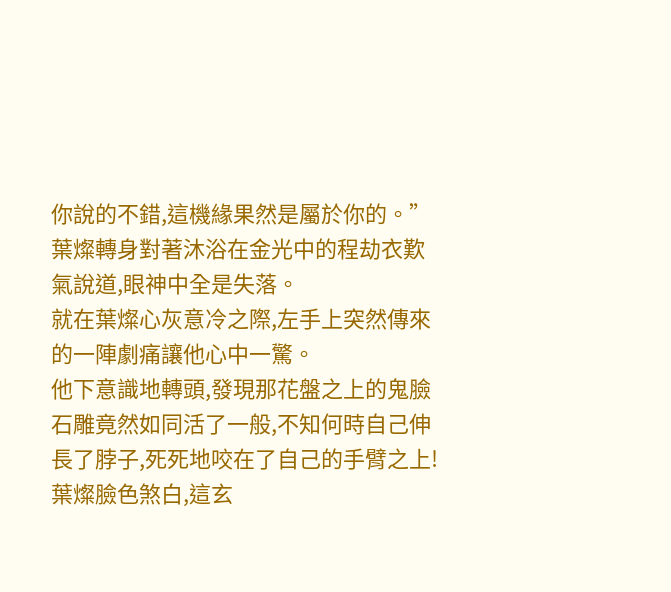你說的不錯,這機緣果然是屬於你的。”葉燦轉身對著沐浴在金光中的程劫衣歎氣說道,眼神中全是失落。
就在葉燦心灰意冷之際,左手上突然傳來的一陣劇痛讓他心中一驚。
他下意識地轉頭,發現那花盤之上的鬼臉石雕竟然如同活了一般,不知何時自己伸長了脖子,死死地咬在了自己的手臂之上!
葉燦臉色煞白,這玄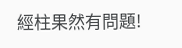經柱果然有問題!